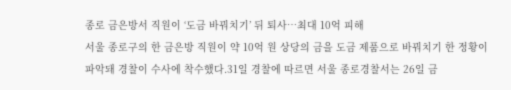종로 금은방서 직원이 ‘도금 바꿔치기’ 뒤 퇴사…최대 10억 피해
서울 종로구의 한 금은방 직원이 약 10억 원 상당의 금을 도금 제품으로 바꿔치기 한 정황이 파악돼 경찰이 수사에 착수했다.31일 경찰에 따르면 서울 종로경찰서는 26일 금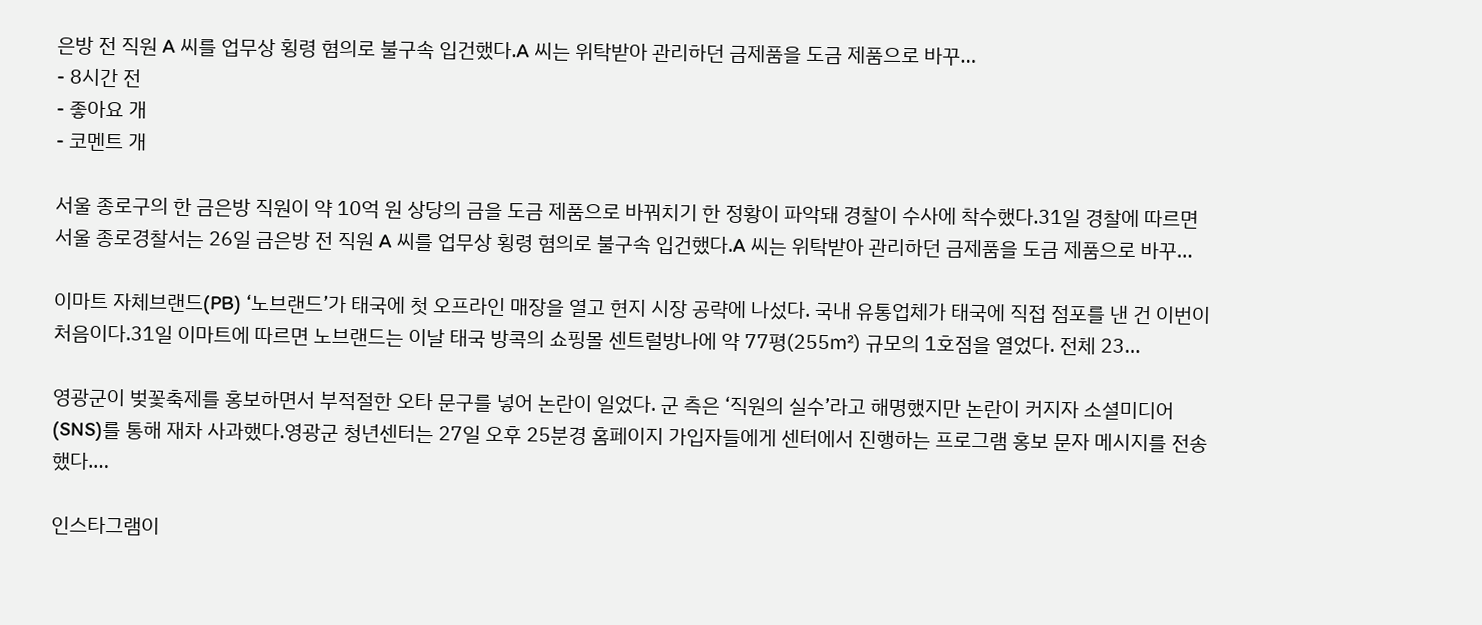은방 전 직원 A 씨를 업무상 횡령 혐의로 불구속 입건했다.A 씨는 위탁받아 관리하던 금제품을 도금 제품으로 바꾸…
- 8시간 전
- 좋아요 개
- 코멘트 개

서울 종로구의 한 금은방 직원이 약 10억 원 상당의 금을 도금 제품으로 바꿔치기 한 정황이 파악돼 경찰이 수사에 착수했다.31일 경찰에 따르면 서울 종로경찰서는 26일 금은방 전 직원 A 씨를 업무상 횡령 혐의로 불구속 입건했다.A 씨는 위탁받아 관리하던 금제품을 도금 제품으로 바꾸…

이마트 자체브랜드(PB) ‘노브랜드’가 태국에 첫 오프라인 매장을 열고 현지 시장 공략에 나섰다. 국내 유통업체가 태국에 직접 점포를 낸 건 이번이 처음이다.31일 이마트에 따르면 노브랜드는 이날 태국 방콕의 쇼핑몰 센트럴방나에 약 77평(255㎡) 규모의 1호점을 열었다. 전체 23…

영광군이 벚꽃축제를 홍보하면서 부적절한 오타 문구를 넣어 논란이 일었다. 군 측은 ‘직원의 실수’라고 해명했지만 논란이 커지자 소셜미디어(SNS)를 통해 재차 사과했다.영광군 청년센터는 27일 오후 25분경 홈페이지 가입자들에게 센터에서 진행하는 프로그램 홍보 문자 메시지를 전송했다.…

인스타그램이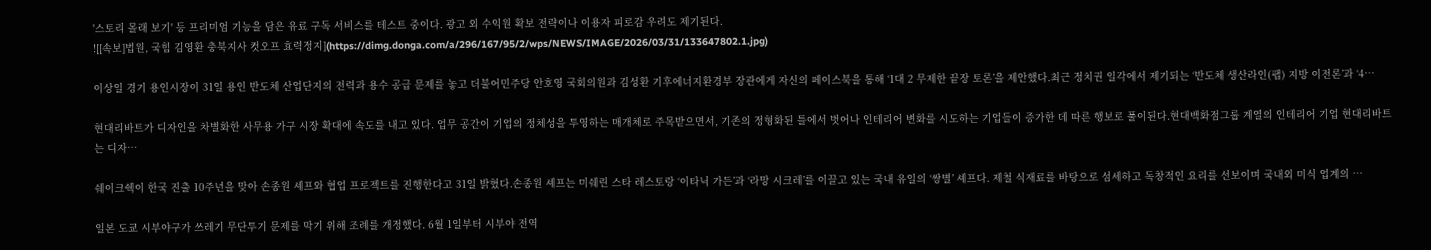'스토리 몰래 보기' 등 프리미엄 기능을 담은 유료 구독 서비스를 테스트 중이다. 광고 외 수익원 확보 전략이나 이용자 피로감 우려도 제기된다.
![[속보]법원, 국힘 김영환 충북지사 컷오프 효력정지](https://dimg.donga.com/a/296/167/95/2/wps/NEWS/IMAGE/2026/03/31/133647802.1.jpg)

이상일 경기 용인시장이 31일 용인 반도체 산업단지의 전력과 용수 공급 문제를 놓고 더불어민주당 안호영 국회의원과 김성환 기후에너지환경부 장관에게 자신의 페이스북을 통해 ‘1대 2 무제한 끝장 토론’을 제안했다.최근 정치권 일각에서 제기되는 ‘반도체 생산라인(팹) 지방 이전론’과 ‘4…

현대리바트가 디자인을 차별화한 사무용 가구 시장 확대에 속도를 내고 있다. 업무 공간이 기업의 정체성을 투영하는 매개체로 주목받으면서, 기존의 정형화된 틀에서 벗어나 인테리어 변화를 시도하는 기업들이 증가한 데 따른 행보로 풀이된다.현대백화점그룹 계열의 인테리어 기업 현대리바트는 디자…

쉐이크쉑이 한국 진출 10주년을 맞아 손종원 셰프와 협업 프로젝트를 진행한다고 31일 밝혔다.손종원 셰프는 미쉐린 스타 레스토랑 ‘이타닉 가든’과 ‘라망 시크레’를 이끌고 있는 국내 유일의 ‘쌍별’ 셰프다. 제철 식재료를 바탕으로 섬세하고 독창적인 요리를 선보이며 국내외 미식 업계의 …

일본 도쿄 시부야구가 쓰레기 무단투기 문제를 막기 위해 조례를 개정했다. 6월 1일부터 시부야 전역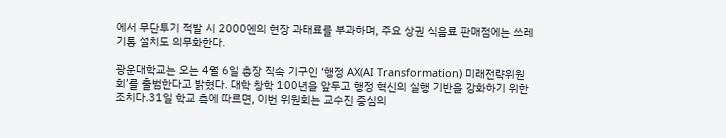에서 무단투기 적발 시 2000엔의 현장 과태료를 부과하며, 주요 상권 식음료 판매점에는 쓰레기통 설치도 의무화한다.

광운대학교는 오는 4월 6일 총장 직속 기구인 ‘행정 AX(AI Transformation) 미래전략위원회’를 출범한다고 밝혔다. 대학 창학 100년을 앞두고 행정 혁신의 실행 기반을 강화하기 위한 조치다.31일 학교 측에 따르면, 이번 위원회는 교수진 중심의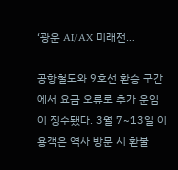‘광운 AI/AX 미래전…

공항철도와 9호선 환승 구간에서 요금 오류로 추가 운임이 징수됐다. 3월 7~13일 이용객은 역사 방문 시 환불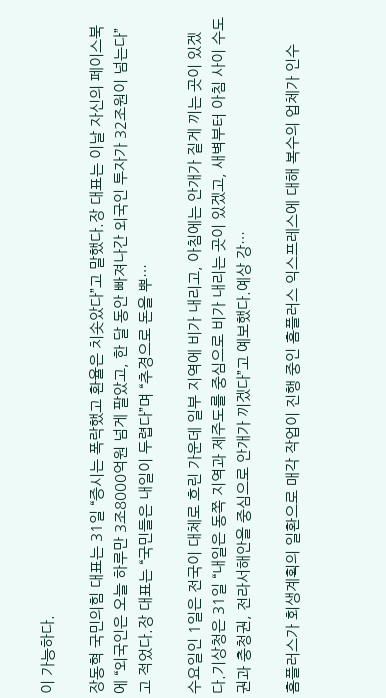이 가능하다.

장동혁 국민의힘 대표는 31일 “증시는 폭락했고 환율은 치솟았다”고 말했다.장 대표는 이날 자신의 페이스북에 “외국인은 오늘 하루만 3조8000억원 넘게 팔았고, 한 달 동안 빠져나간 외국인 투자가 32조원이 넘는다”고 적었다.장 대표는 “국민들은 내일이 두렵다”며 “추경으로 돈을 뿌…

수요일인 1일은 전국이 대체로 흐린 가운데 일부 지역에 비가 내리고, 아침에는 안개가 짙게 끼는 곳이 있겠다.기상청은 31일 “내일은 동쪽 지역과 제주도를 중심으로 비가 내리는 곳이 있겠고, 새벽부터 아침 사이 수도권과 충청권, 전라서해안을 중심으로 안개가 끼겠다”고 예보했다.예상 강…

홈플러스가 회생계획의 일환으로 매각 작업이 진행 중인 홈플러스 익스프레스에 대해 복수의 업체가 인수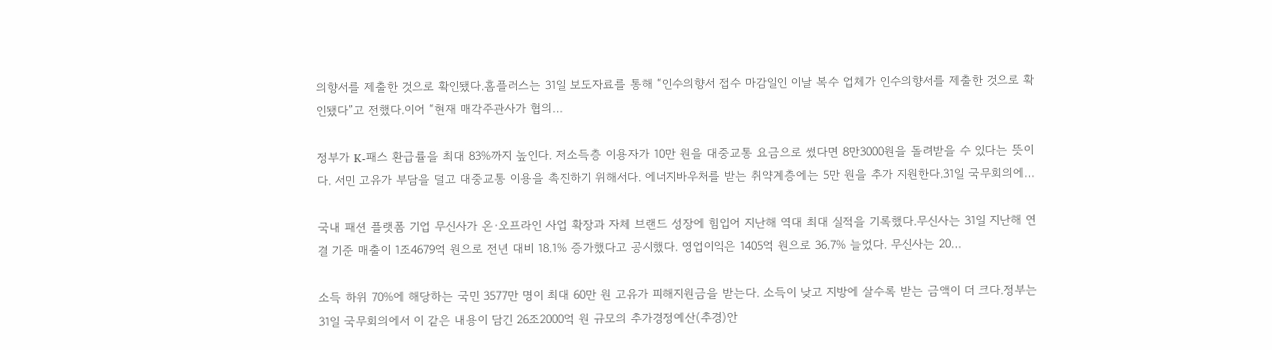의향서를 제출한 것으로 확인됐다.홈플러스는 31일 보도자료를 통해 “인수의향서 접수 마감일인 이날 복수 업체가 인수의향서를 제출한 것으로 확인됐다”고 전했다.이어 “현재 매각주관사가 협의…

정부가 K-패스 환급률을 최대 83%까지 높인다. 저소득층 이용자가 10만 원을 대중교통 요금으로 썼다면 8만3000원을 돌려받을 수 있다는 뜻이다. 서민 고유가 부담을 덜고 대중교통 이용을 촉진하기 위해서다. 에너지바우처를 받는 취약계층에는 5만 원을 추가 지원한다.31일 국무회의에…

국내 패션 플랫폼 기업 무신사가 온·오프라인 사업 확장과 자체 브랜드 성장에 힘입어 지난해 역대 최대 실적을 기록했다.무신사는 31일 지난해 연결 기준 매출이 1조4679억 원으로 전년 대비 18.1% 증가했다고 공시했다. 영업이익은 1405억 원으로 36.7% 늘었다. 무신사는 20…

소득 하위 70%에 해당하는 국민 3577만 명이 최대 60만 원 고유가 피해지원금을 받는다. 소득이 낮고 지방에 살수록 받는 금액이 더 크다.정부는 31일 국무회의에서 이 같은 내용이 담긴 26조2000억 원 규모의 추가경정예산(추경)안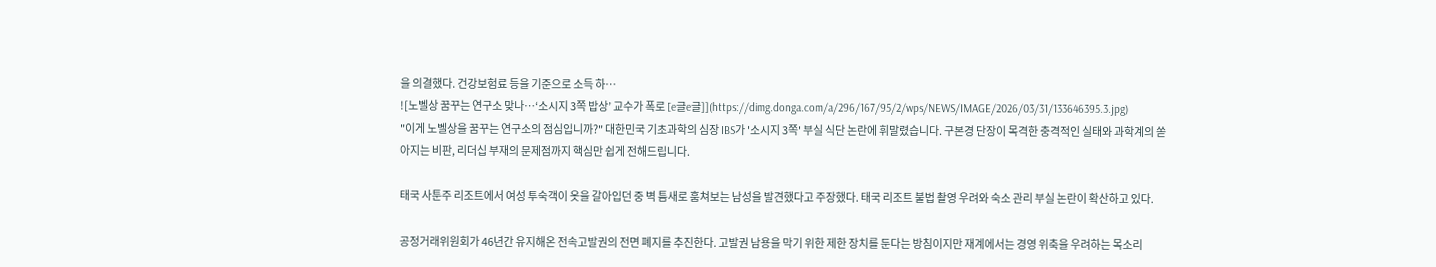을 의결했다. 건강보험료 등을 기준으로 소득 하…
![노벨상 꿈꾸는 연구소 맞나…‘소시지 3쪽 밥상’ 교수가 폭로 [e글e글]](https://dimg.donga.com/a/296/167/95/2/wps/NEWS/IMAGE/2026/03/31/133646395.3.jpg)
"이게 노벨상을 꿈꾸는 연구소의 점심입니까?" 대한민국 기초과학의 심장 IBS가 '소시지 3쪽' 부실 식단 논란에 휘말렸습니다. 구본경 단장이 목격한 충격적인 실태와 과학계의 쏟아지는 비판, 리더십 부재의 문제점까지 핵심만 쉽게 전해드립니다.

태국 사툰주 리조트에서 여성 투숙객이 옷을 갈아입던 중 벽 틈새로 훔쳐보는 남성을 발견했다고 주장했다. 태국 리조트 불법 촬영 우려와 숙소 관리 부실 논란이 확산하고 있다.

공정거래위원회가 46년간 유지해온 전속고발권의 전면 폐지를 추진한다. 고발권 남용을 막기 위한 제한 장치를 둔다는 방침이지만 재계에서는 경영 위축을 우려하는 목소리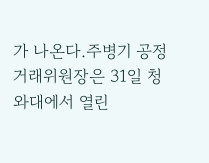가 나온다.주병기 공정거래위원장은 31일 청와대에서 열린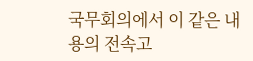국무회의에서 이 같은 내용의 전속고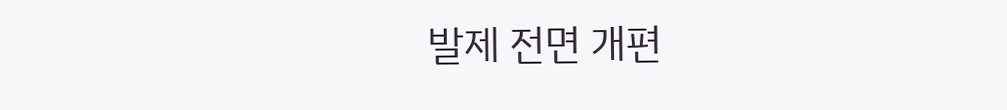발제 전면 개편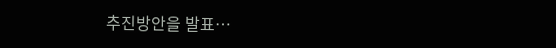추진방안을 발표…